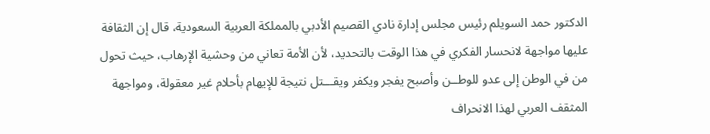الدكتور حمد السويلم رئيس مجلس إدارة نادي القصيم الأدبي بالمملكة العربية السعودية، قال إن الثقافة عليها مواجهة لانحسار الفكري في هذا الوقت بالتحديد، لأن الأمة تعاني من وحشية الإرهاب، حيث تحول من في الوطن إلى عدو للوطــن وأصبح يفجر ويكفر ويقـــتل نتيجة للإيهام بأحلام غير معقولة، ومواجهة المثقف العربي لهذا الانحراف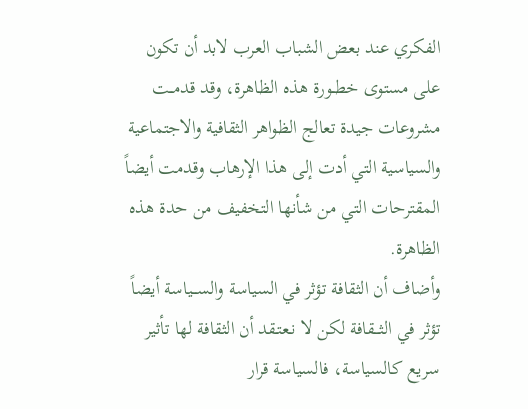الفكري عند بعض الشباب العرب لابد أن تكون على مستوى خطــورة هذه الظاهرة، وقد قدمــت مشروعات جيدة تعالج الظواهر الثقافية والاجتماعية والسياسية التي أدت إلى هذا الإرهاب وقدمت أيضاً المقترحات التي من شأنها التخفيف من حدة هذه الظاهرة.
وأضاف أن الثقافة تؤثر في السياسة والســـياسة أيضاً تؤثر في الثـــقافة لكن لا نـعتـقد أن الثقافة لها تأثير سريع كالسياسة، فالسياسة قرار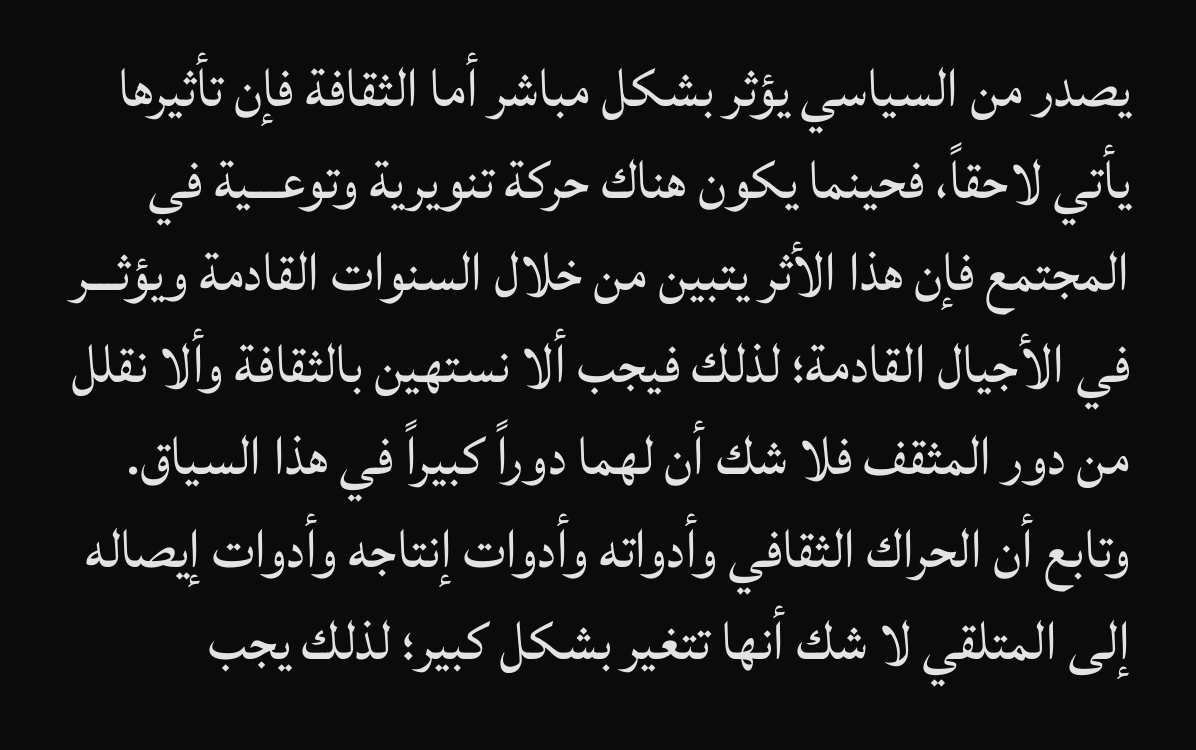يصدر من السياسي يؤثر بشكل مباشر أما الثقافة فإن تأثيرها يأتي لاحقاً، فحينما يكون هناك حركة تنويرية وتوعـــية في المجتمع فإن هذا الأثر يتبين من خلال السنوات القادمة ويؤثـــر في الأجيال القادمة؛ لذلك فيجب ألا نستهين بالثقافة وألا نقلل من دور المثقف فلا شك أن لهما دوراً كبيراً في هذا السياق.
وتابع أن الحراك الثقافي وأدواته وأدوات إنتاجه وأدوات إيصاله إلى المتلقي لا شك أنها تتغير بشكل كبير؛ لذلك يجب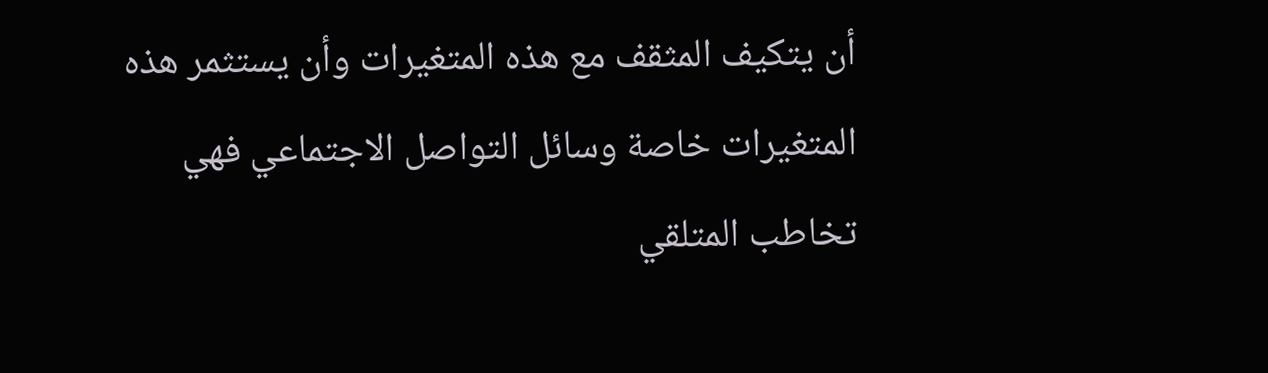أن يتكيف المثقف مع هذه المتغيرات وأن يستثمر هذه المتغيرات خاصة وسائل التواصل الاجتماعي فهي تخاطب المتلقي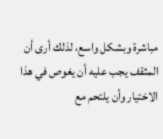مباشرة وبشكل واسع، لذلك أرى أن المثقف يجب عليه أن يغوص في هذا الاختيار وأن يلتحم مع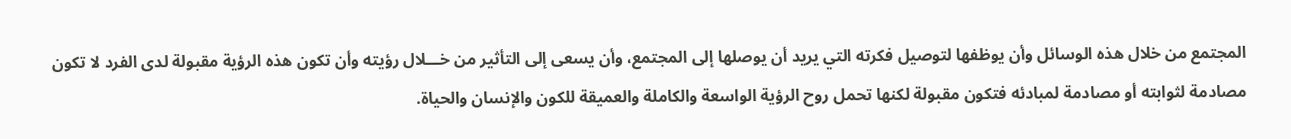المجتمع من خلال هذه الوسائل وأن يوظفها لتوصيل فكرته التي يريد أن يوصلها إلى المجتمع، وأن يسعى إلى التأثير من خـــلال رؤيته وأن تكون هذه الرؤية مقبولة لدى الفرد لا تكون مصادمة لثوابته أو مصادمة لمبادئه فتكون مقبولة لكنها تحمل روح الرؤية الواسعة والكاملة والعميقة للكون والإنسان والحياة.